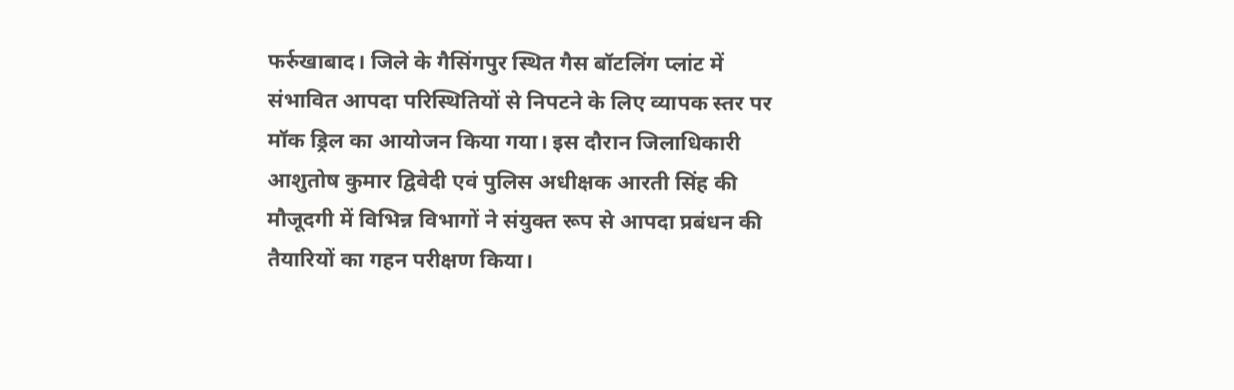फर्रुखाबाद। जिले के गैसिंगपुर स्थित गैस बॉटलिंग प्लांट में संभावित आपदा परिस्थितियों से निपटने के लिए व्यापक स्तर पर मॉक ड्रिल का आयोजन किया गया। इस दौरान जिलाधिकारी आशुतोष कुमार द्विवेदी एवं पुलिस अधीक्षक आरती सिंह की मौजूदगी में विभिन्न विभागों ने संयुक्त रूप से आपदा प्रबंधन की तैयारियों का गहन परीक्षण किया।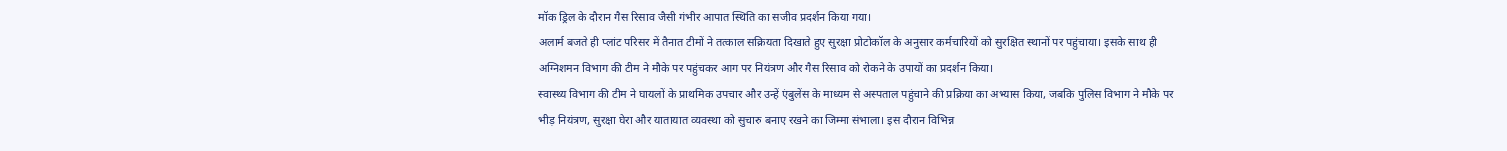मॉक ड्रिल के दौरान गैस रिसाव जैसी गंभीर आपात स्थिति का सजीव प्रदर्शन किया गया।
अलार्म बजते ही प्लांट परिसर में तैनात टीमों ने तत्काल सक्रियता दिखाते हुए सुरक्षा प्रोटोकॉल के अनुसार कर्मचारियों को सुरक्षित स्थानों पर पहुंचाया। इसके साथ ही अग्निशमन विभाग की टीम ने मौके पर पहुंचकर आग पर नियंत्रण और गैस रिसाव को रोकने के उपायों का प्रदर्शन किया।
स्वास्थ्य विभाग की टीम ने घायलों के प्राथमिक उपचार और उन्हें एंबुलेंस के माध्यम से अस्पताल पहुंचाने की प्रक्रिया का अभ्यास किया, जबकि पुलिस विभाग ने मौके पर भीड़ नियंत्रण, सुरक्षा घेरा और यातायात व्यवस्था को सुचारु बनाए रखने का जिम्मा संभाला। इस दौरान विभिन्न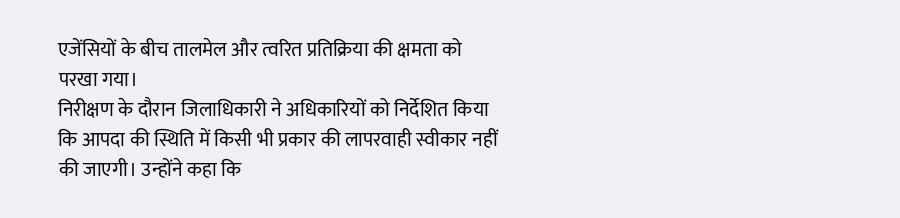एजेंसियों के बीच तालमेल और त्वरित प्रतिक्रिया की क्षमता को परखा गया।
निरीक्षण के दौरान जिलाधिकारी ने अधिकारियों को निर्देशित किया कि आपदा की स्थिति में किसी भी प्रकार की लापरवाही स्वीकार नहीं की जाएगी। उन्होंने कहा कि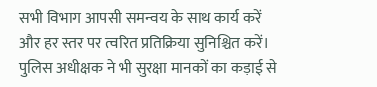सभी विभाग आपसी समन्वय के साथ कार्य करें और हर स्तर पर त्वरित प्रतिक्रिया सुनिश्चित करें। पुलिस अधीक्षक ने भी सुरक्षा मानकों का कड़ाई से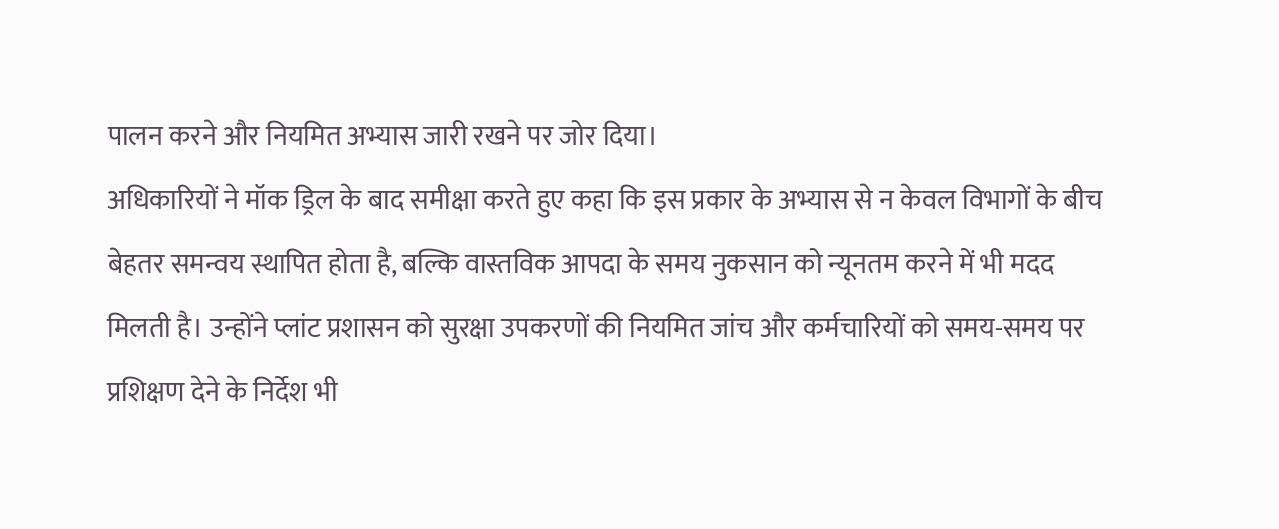पालन करने और नियमित अभ्यास जारी रखने पर जोर दिया।
अधिकारियों ने मॉक ड्रिल के बाद समीक्षा करते हुए कहा कि इस प्रकार के अभ्यास से न केवल विभागों के बीच बेहतर समन्वय स्थापित होता है, बल्कि वास्तविक आपदा के समय नुकसान को न्यूनतम करने में भी मदद मिलती है। उन्होंने प्लांट प्रशासन को सुरक्षा उपकरणों की नियमित जांच और कर्मचारियों को समय-समय पर प्रशिक्षण देने के निर्देश भी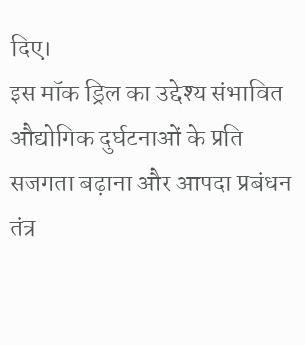दिए।
इस मॉक ड्रिल का उद्देश्य संभावित औद्योगिक दुर्घटनाओं के प्रति सजगता बढ़ाना और आपदा प्रबंधन तंत्र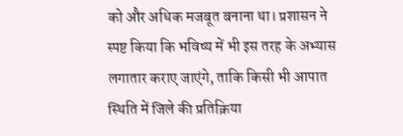को और अधिक मजबूत बनाना था। प्रशासन ने स्पष्ट किया कि भविष्य में भी इस तरह के अभ्यास लगातार कराए जाएंगे, ताकि किसी भी आपात स्थिति में जिले की प्रतिक्रिया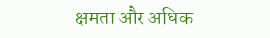क्षमता और अधिक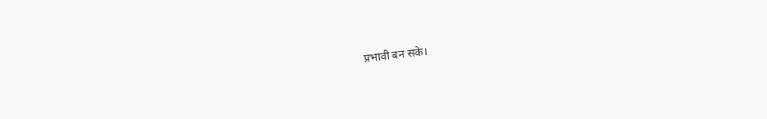प्रभावी बन सके।